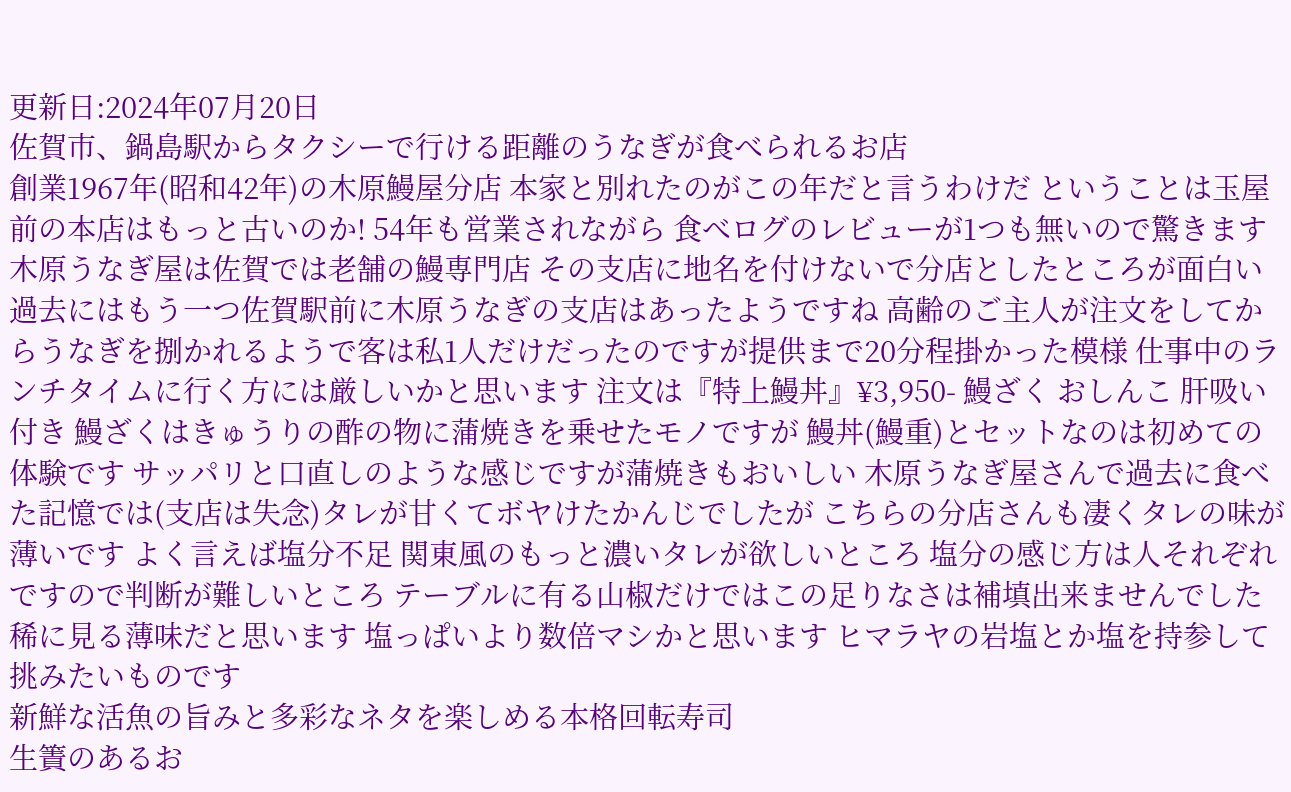更新日:2024年07月20日
佐賀市、鍋島駅からタクシーで行ける距離のうなぎが食べられるお店
創業1967年(昭和42年)の木原鰻屋分店 本家と別れたのがこの年だと言うわけだ ということは玉屋前の本店はもっと古いのか! 54年も営業されながら 食べログのレビューが1つも無いので驚きます 木原うなぎ屋は佐賀では老舗の鰻専門店 その支店に地名を付けないで分店としたところが面白い 過去にはもう一つ佐賀駅前に木原うなぎの支店はあったようですね 高齢のご主人が注文をしてからうなぎを捌かれるようで客は私1人だけだったのですが提供まで20分程掛かった模様 仕事中のランチタイムに行く方には厳しいかと思います 注文は『特上鰻丼』¥3,950- 鰻ざく おしんこ 肝吸い付き 鰻ざくはきゅうりの酢の物に蒲焼きを乗せたモノですが 鰻丼(鰻重)とセットなのは初めての体験です サッパリと口直しのような感じですが蒲焼きもおいしい 木原うなぎ屋さんで過去に食べた記憶では(支店は失念)タレが甘くてボヤけたかんじでしたが こちらの分店さんも凄くタレの味が薄いです よく言えば塩分不足 関東風のもっと濃いタレが欲しいところ 塩分の感じ方は人それぞれですので判断が難しいところ テーブルに有る山椒だけではこの足りなさは補填出来ませんでした 稀に見る薄味だと思います 塩っぱいより数倍マシかと思います ヒマラヤの岩塩とか塩を持参して挑みたいものです
新鮮な活魚の旨みと多彩なネタを楽しめる本格回転寿司
生簀のあるお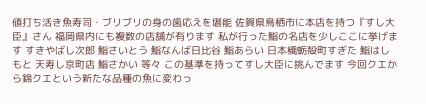値打ち活き魚寿司・ブリブリの身の歯応えを堪能 佐賀県鳥栖市に本店を持つ『すし大臣』さん 福岡県内にも複数の店舗が有ります 私が行った鮨の名店を少しここに挙げます すきやばし次郎 鮨さいとう 鮨なんば日比谷 鮨あらい 日本橋蛎殻町すぎた 鮨はしもと 天寿し京町店 鮨さかい 等々 この基準を持ってすし大臣に挑んでます 今回クエから錦クエという新たな品種の魚に変わっ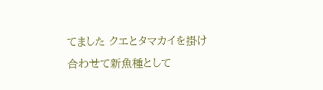てました クエとタマカイを掛け合わせて新魚種として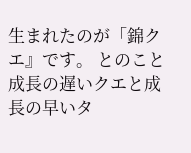生まれたのが「錦クエ』です。 とのこと 成長の遅いクエと成長の早いタ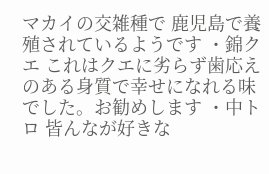マカイの交雑種で 鹿児島で養殖されているようです ・錦クエ これはクエに劣らず歯応えのある身質で幸せになれる味でした。お勧めします ・中トロ 皆んなが好きな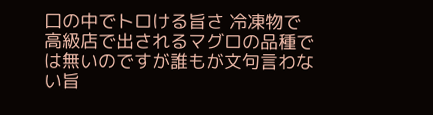口の中でトロける旨さ 冷凍物で高級店で出されるマグロの品種では無いのですが誰もが文句言わない旨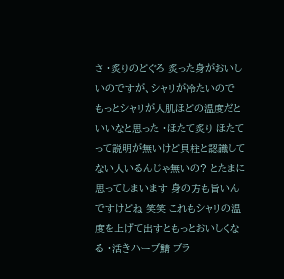さ ・炙りのどぐろ 炙った身がおいしいのですが、シャリが冷たいので もっとシャリが人肌ほどの温度だといいなと思った ・ほたて炙り ほたてって説明が無いけど貝柱と認識してない人いるんじゃ無いの? とたまに思ってしまいます 身の方も旨いんですけどね 笑笑 これもシャリの温度を上げて出すともっとおいしくなる ・活きハーブ鯖 ブラ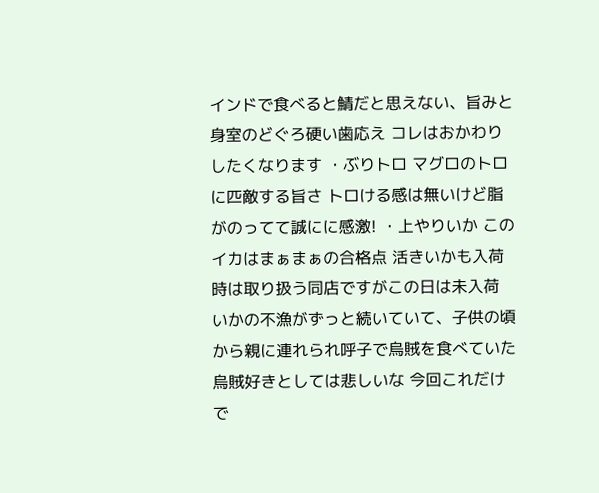インドで食べると鯖だと思えない、旨みと身室のどぐろ硬い歯応え コレはおかわりしたくなります ・ぶりトロ マグロのトロに匹敵する旨さ トロける感は無いけど脂がのってて誠にに感激! ・上やりいか このイカはまぁまぁの合格点 活きいかも入荷時は取り扱う同店ですがこの日は未入荷 いかの不漁がずっと続いていて、子供の頃から親に連れられ呼子で烏賊を食べていた烏賊好きとしては悲しいな 今回これだけで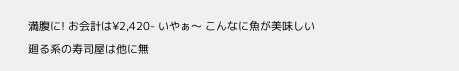満腹に! お会計は¥2,420- いやぁ〜 こんなに魚が美味しい廻る系の寿司屋は他に無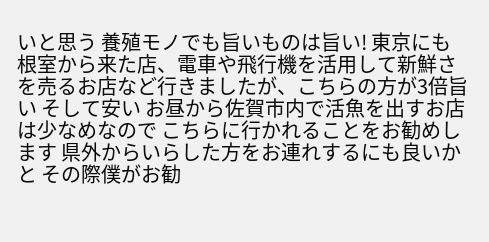いと思う 養殖モノでも旨いものは旨い! 東京にも根室から来た店、電車や飛行機を活用して新鮮さを売るお店など行きましたが、こちらの方が3倍旨い そして安い お昼から佐賀市内で活魚を出すお店は少なめなので こちらに行かれることをお勧めします 県外からいらした方をお連れするにも良いかと その際僕がお勧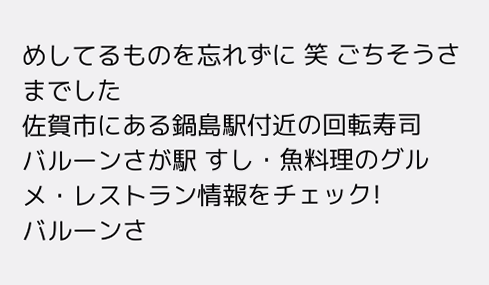めしてるものを忘れずに 笑 ごちそうさまでした
佐賀市にある鍋島駅付近の回転寿司
バルーンさが駅 すし・魚料理のグルメ・レストラン情報をチェック!
バルーンさ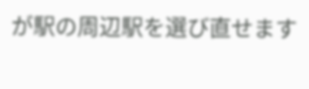が駅の周辺駅を選び直せます